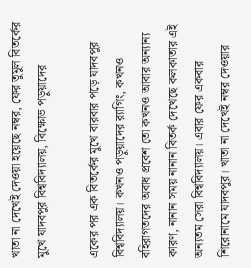খাতা না দেখেই দেওয়া হয়েছে নম্বর, ফের তুমুল বিতর্কের মুখে যাদবপুর বিশ্ববিদ্যালয়, বিক্ষোভ পড়ুয়াদের

একের পর এক বিতর্কের মুখে বারবার পড়ে যাদবপুর বিশ্ববিদ্যালয়। কখনও পড়ুয়াদের র‍্যাগিং, কখনও বহিরাগতদের অবাধ প্রবেশ তো কখনও আবার অন্যান্য কারণ, নানান সময় নানান বিতর্ক দেখেছে কলকাতার এই অন্যতম সেরা বিশ্ববিদ্যালয়। এবার ফের একবার শিরোনামে যাদবপুর। খাতা না দেখেই নম্বর দেওয়ার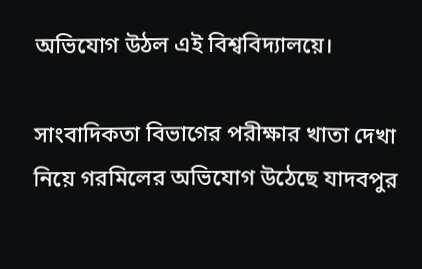অভিযোগ উঠল এই বিশ্ববিদ্যালয়ে।

সাংবাদিকতা বিভাগের পরীক্ষার খাতা দেখা নিয়ে গরমিলের অভিযোগ উঠেছে যাদবপুর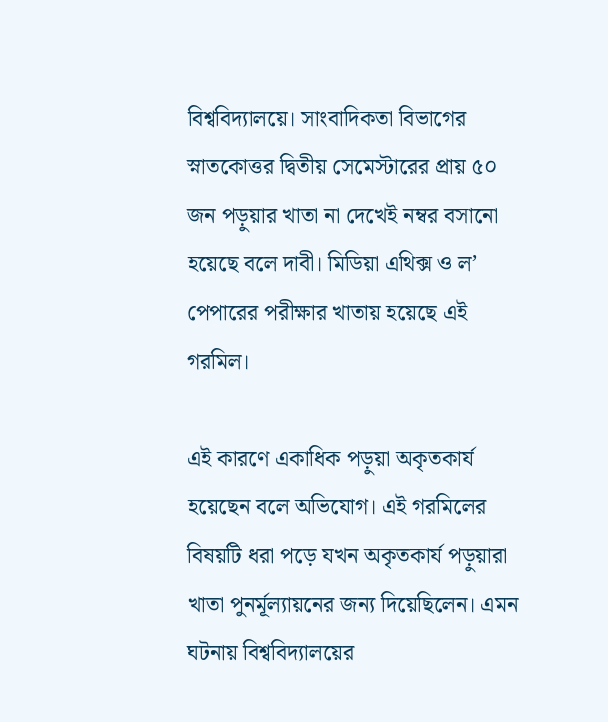বিশ্ববিদ্যালয়ে। সাংবাদিকতা বিভাগের স্নাতকোত্তর দ্বিতীয় সেমেস্টারের প্রায় ৫০ জন পড়ুয়ার খাতা না দেখেই নম্বর বসানো হয়েছে বলে দাবী। মিডিয়া এথিক্স ও ল’ পেপারের পরীক্ষার খাতায় হয়েছে এই গরমিল।

এই কারণে একাধিক পড়ুয়া অকৃতকার্য হয়েছেন বলে অভিযোগ। এই গরমিলের বিষয়টি ধরা পড়ে যখন অকৃতকার্য পড়ুয়ারা খাতা পুনর্মূল্যায়নের জন্য দিয়েছিলেন। এমন ঘটনায় বিশ্ববিদ্যালয়ের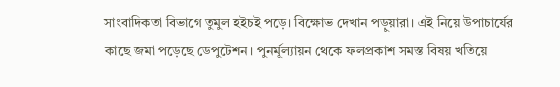সাংবাদিকতা বিভাগে তুমুল হইচই পড়ে। বিক্ষোভ দেখান পড়ুয়ারা। এই নিয়ে উপাচার্যের কাছে জমা পড়েছে ডেপুটেশন। পুনর্মূল্যায়ন থেকে ফলপ্রকাশ সমস্ত বিষয় খতিয়ে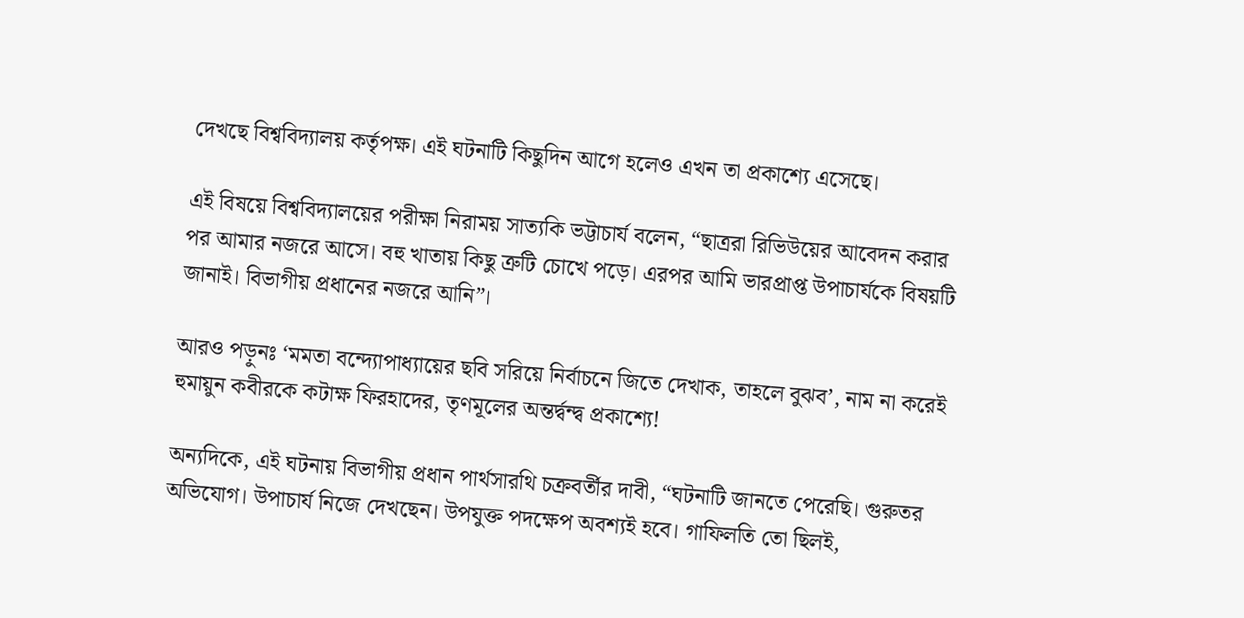দেখছে বিশ্ববিদ্যালয় কর্তৃপক্ষ। এই ঘটনাটি কিছুদিন আগে হলেও এখন তা প্রকাশ্যে এসেছে।

এই বিষয়ে বিশ্ববিদ্যালয়ের পরীক্ষা নিরাময় সাত্যকি ভট্টাচার্য বলেন, “ছাত্ররা রিভিউয়ের আবেদন করার পর আমার নজরে আসে। বহু খাতায় কিছু ত্রুটি চোখে পড়ে। এরপর আমি ভারপ্রাপ্ত উপাচার্যকে বিষয়টি জানাই। বিভাগীয় প্রধানের নজরে আনি”।

আরও পড়ুনঃ ‘মমতা বন্দ্যোপাধ্যায়ের ছবি সরিয়ে নির্বাচনে জিতে দেখাক, তাহলে বুঝব’, নাম না করেই হুমায়ুন কবীরকে কটাক্ষ ফিরহাদের, তৃণমূলের অন্তর্দ্বন্দ্ব প্রকাশ্যে!

অন্যদিকে, এই ঘটনায় বিভাগীয় প্রধান পার্থসারথি চক্রবর্তীর দাবী, “ঘটনাটি জানতে পেরেছি। গুরুতর অভিযোগ। উপাচার্য নিজে দেখছেন। উপযুক্ত পদক্ষেপ অবশ্যই হবে। গাফিলতি তো ছিলই,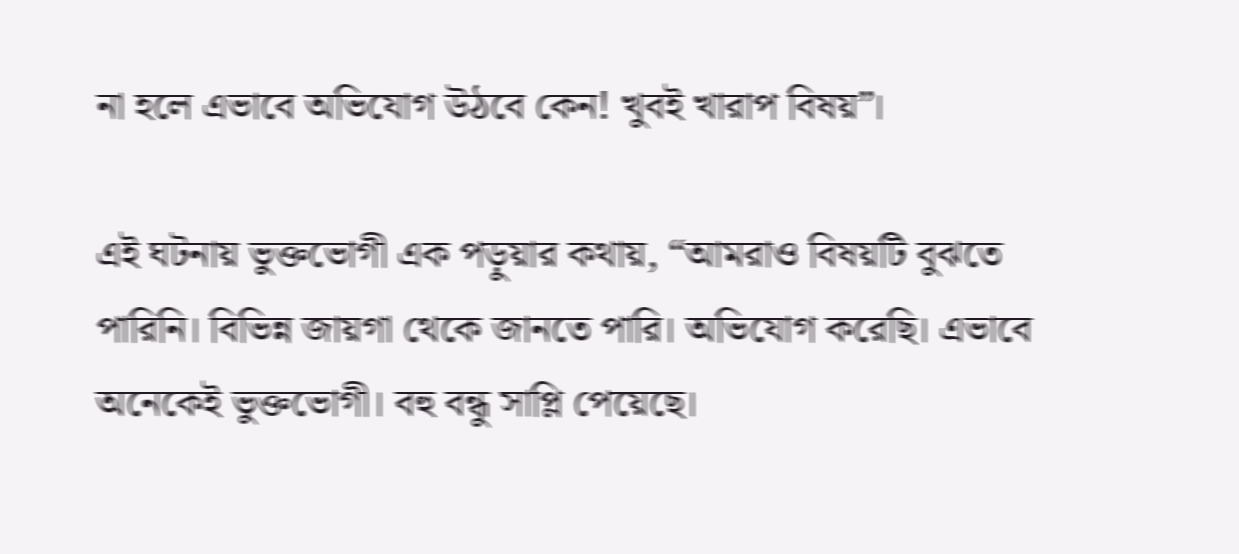না হলে এভাবে অভিযোগ উঠবে কেন! খুবই খারাপ বিষয়”।

এই ঘটনায় ভুক্তভোগী এক পড়ুয়ার কথায়, “আমরাও বিষয়টি বুঝতে পারিনি। বিভিন্ন জায়গা থেকে জানতে পারি। অভিযোগ করেছি। এভাবে অনেকেই ভুক্তভোগী। বহু বন্ধু সাপ্লি পেয়েছে।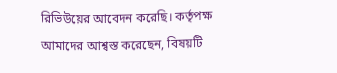রিভিউয়ের আবেদন করেছি। কর্তৃপক্ষ আমাদের আশ্বস্ত করেছেন, বিষয়টি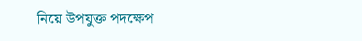নিয়ে উপযুক্ত পদক্ষেপ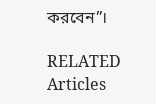করবেন”।

RELATED Articles